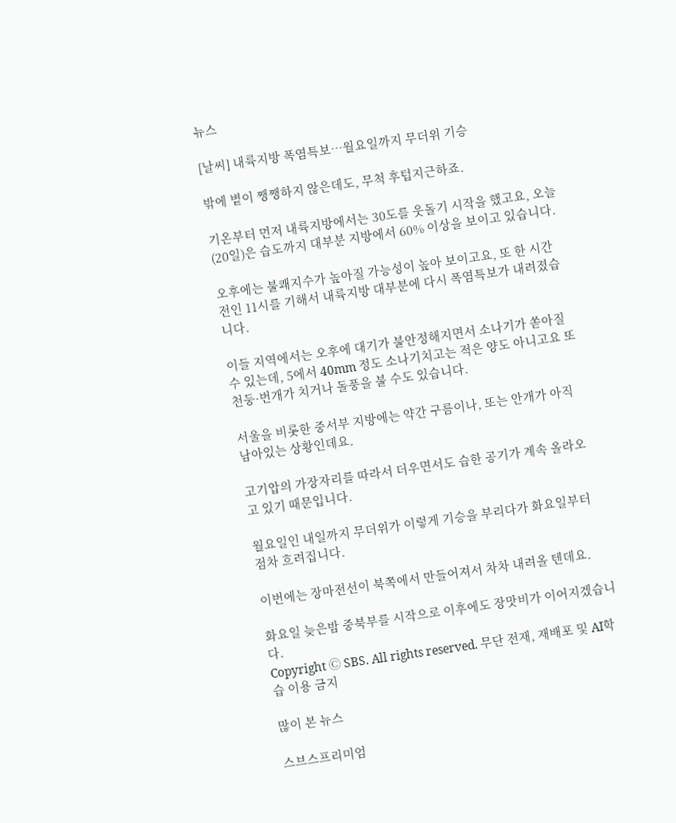뉴스

[날씨] 내륙지방 폭염특보…월요일까지 무더위 기승

밖에 볕이 쨍쨍하지 않은데도, 무척 후텁지근하죠.

기온부터 먼저 내륙지방에서는 30도를 웃돌기 시작을 했고요, 오늘(20일)은 습도까지 대부분 지방에서 60% 이상을 보이고 있습니다.

오후에는 불쾌지수가 높아질 가능성이 높아 보이고요, 또 한 시간 전인 11시를 기해서 내륙지방 대부분에 다시 폭염특보가 내려졌습니다.

이들 지역에서는 오후에 대기가 불안정해지면서 소나기가 쏟아질 수 있는데, 5에서 40mm 정도 소나기치고는 적은 양도 아니고요 또 천둥·번개가 치거나 돌풍을 불 수도 있습니다.

서울을 비롯한 중서부 지방에는 약간 구름이나, 또는 안개가 아직 남아있는 상황인데요.

고기압의 가장자리를 따라서 더우면서도 습한 공기가 계속 올라오고 있기 때문입니다.

월요일인 내일까지 무더위가 이렇게 기승을 부리다가 화요일부터 점차 흐려집니다.

이번에는 장마전선이 북쪽에서 만들어져서 차차 내려올 텐데요.

화요일 늦은밤 중북부를 시작으로 이후에도 장맛비가 이어지겠습니다.
Copyright Ⓒ SBS. All rights reserved. 무단 전재, 재배포 및 AI학습 이용 금지

많이 본 뉴스

스브스프리미엄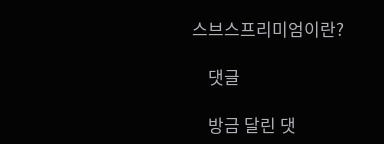스브스프리미엄이란?

    댓글

    방금 달린 댓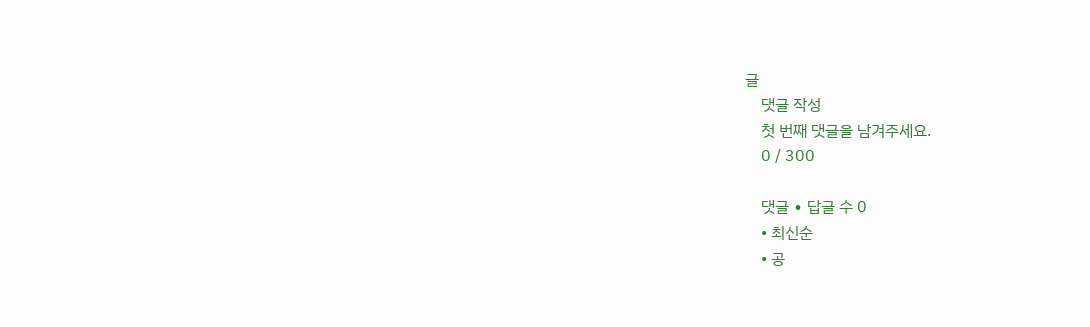글
    댓글 작성
    첫 번째 댓글을 남겨주세요.
    0 / 300

    댓글 ∙ 답글 수 0
    • 최신순
    • 공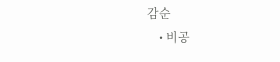감순
    • 비공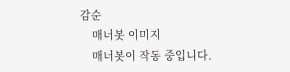감순
    매너봇 이미지
    매너봇이 작동 중입니다.